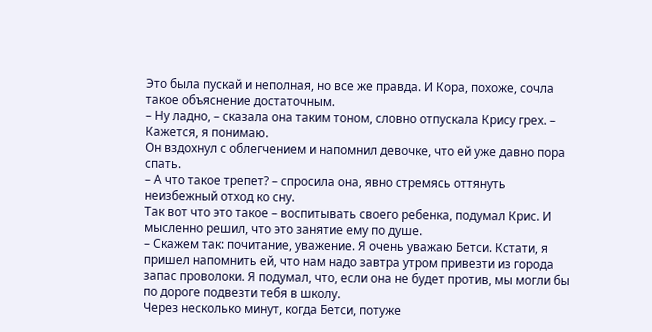Это была пускай и неполная, но все же правда. И Кора, похоже, сочла такое объяснение достаточным.
– Ну ладно, – сказала она таким тоном, словно отпускала Крису грех. – Кажется, я понимаю.
Он вздохнул с облегчением и напомнил девочке, что ей уже давно пора спать.
– А что такое трепет? – спросила она, явно стремясь оттянуть неизбежный отход ко сну.
Так вот что это такое – воспитывать своего ребенка, подумал Крис. И мысленно решил, что это занятие ему по душе.
– Скажем так: почитание, уважение. Я очень уважаю Бетси. Кстати, я пришел напомнить ей, что нам надо завтра утром привезти из города запас проволоки. Я подумал, что, если она не будет против, мы могли бы по дороге подвезти тебя в школу.
Через несколько минут, когда Бетси, потуже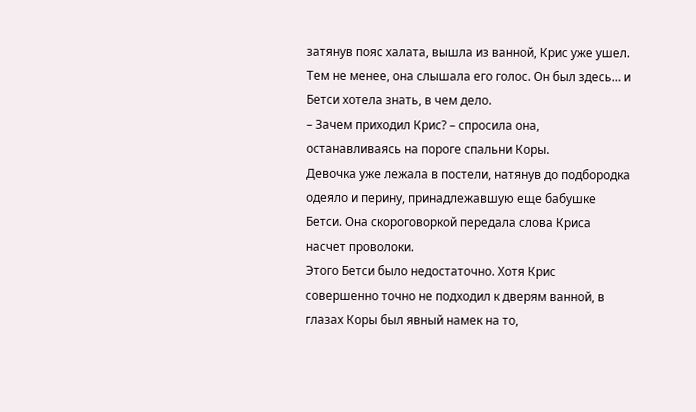затянув пояс халата, вышла из ванной, Крис уже ушел. Тем не менее, она слышала его голос. Он был здесь… и Бетси хотела знать, в чем дело.
– Зачем приходил Крис? – спросила она, останавливаясь на пороге спальни Коры.
Девочка уже лежала в постели, натянув до подбородка одеяло и перину, принадлежавшую еще бабушке Бетси. Она скороговоркой передала слова Криса насчет проволоки.
Этого Бетси было недостаточно. Хотя Крис совершенно точно не подходил к дверям ванной, в глазах Коры был явный намек на то,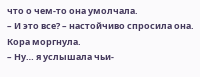что о чем-то она умолчала.
– И это все? – настойчиво спросила она.
Кора моргнула.
– Ну… я услышала чьи-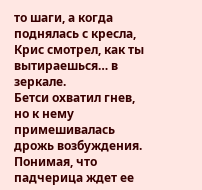то шаги, а когда поднялась с кресла, Крис смотрел, как ты вытираешься… в зеркале.
Бетси охватил гнев, но к нему примешивалась дрожь возбуждения. Понимая, что падчерица ждет ее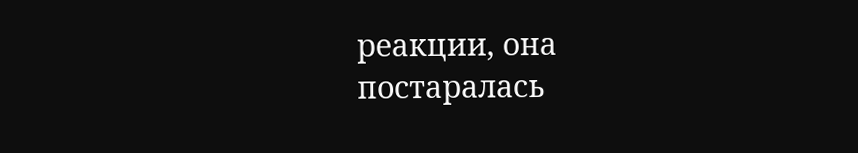реакции, она постаралась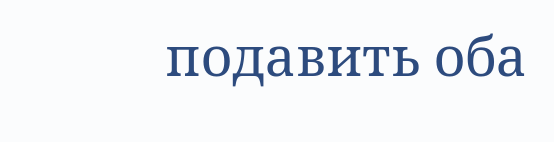подавить оба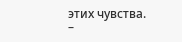этих чувства.
–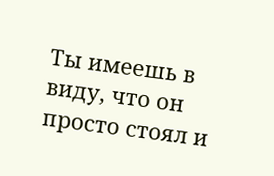Ты имеешь в виду, что он просто стоял и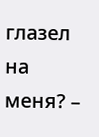глазел на меня? –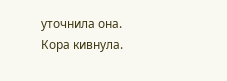уточнила она. Кора кивнула.